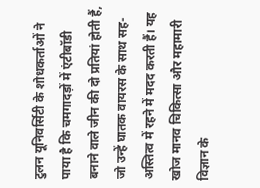टुलन यूनिवर्सिटी के शोधकर्ताओं ने पाया है कि चमगादड़ों में एंटीबॉडी बनाने वाले जीन की दो प्रतियां होती हैं, जो उन्हें घातक वायरस के साथ सह-अस्तित्व में रहने में मदद करती हैं। यह खोज मानव चिकित्सा और महामारी विज्ञान के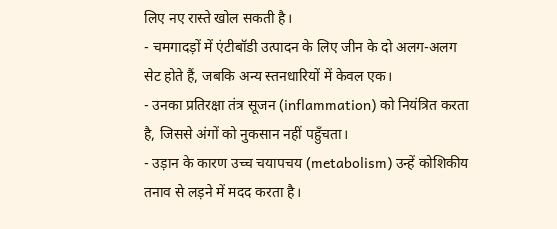लिए नए रास्ते खोल सकती है।
- चमगादड़ों में एंटीबॉडी उत्पादन के लिए जीन के दो अलग-अलग सेट होते हैं, जबकि अन्य स्तनधारियों में केवल एक।
- उनका प्रतिरक्षा तंत्र सूजन (inflammation) को नियंत्रित करता है, जिससे अंगों को नुकसान नहीं पहुँचता।
- उड़ान के कारण उच्च चयापचय (metabolism) उन्हें कोशिकीय तनाव से लड़ने में मदद करता है।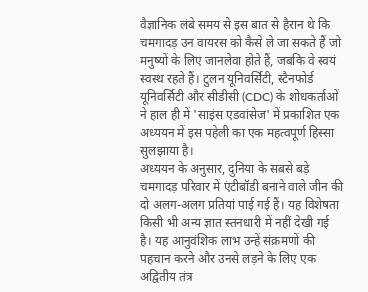वैज्ञानिक लंबे समय से इस बात से हैरान थे कि चमगादड़ उन वायरस को कैसे ले जा सकते हैं जो मनुष्यों के लिए जानलेवा होते हैं, जबकि वे स्वयं स्वस्थ रहते हैं। टुलन यूनिवर्सिटी, स्टैनफोर्ड यूनिवर्सिटी और सीडीसी (CDC) के शोधकर्ताओं ने हाल ही में 'साइंस एडवांसेज' में प्रकाशित एक अध्ययन में इस पहेली का एक महत्वपूर्ण हिस्सा सुलझाया है।
अध्ययन के अनुसार, दुनिया के सबसे बड़े चमगादड़ परिवार में एंटीबॉडी बनाने वाले जीन की दो अलग-अलग प्रतियां पाई गई हैं। यह विशेषता किसी भी अन्य ज्ञात स्तनधारी में नहीं देखी गई है। यह आनुवंशिक लाभ उन्हें संक्रमणों की पहचान करने और उनसे लड़ने के लिए एक अद्वितीय तंत्र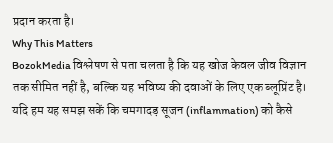प्रदान करता है।
Why This Matters
BozokMedia विश्लेषण से पता चलता है कि यह खोज केवल जीव विज्ञान तक सीमित नहीं है, बल्कि यह भविष्य की दवाओं के लिए एक ब्लूप्रिंट है। यदि हम यह समझ सकें कि चमगादड़ सूजन (inflammation) को कैसे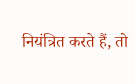नियंत्रित करते हैं, तो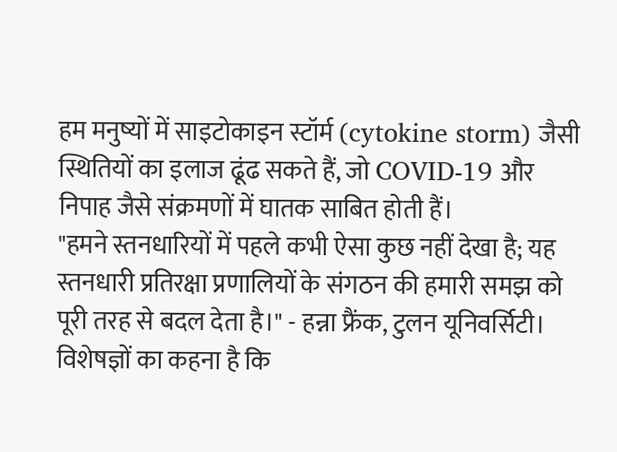हम मनुष्यों में साइटोकाइन स्टॉर्म (cytokine storm) जैसी स्थितियों का इलाज ढूंढ सकते हैं, जो COVID-19 और निपाह जैसे संक्रमणों में घातक साबित होती हैं।
"हमने स्तनधारियों में पहले कभी ऐसा कुछ नहीं देखा है; यह स्तनधारी प्रतिरक्षा प्रणालियों के संगठन की हमारी समझ को पूरी तरह से बदल देता है।" - हन्ना फ्रैंक, टुलन यूनिवर्सिटी।
विशेषज्ञों का कहना है कि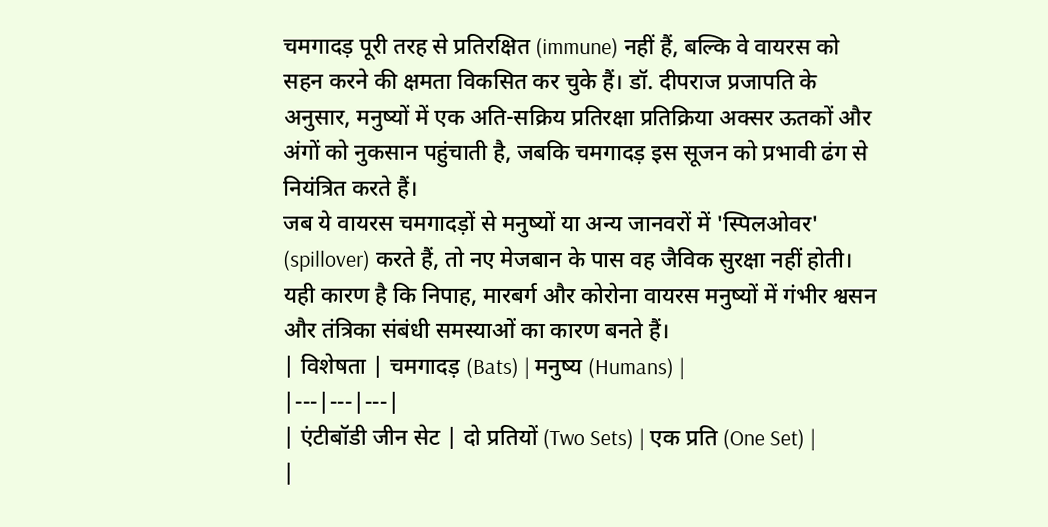चमगादड़ पूरी तरह से प्रतिरक्षित (immune) नहीं हैं, बल्कि वे वायरस को सहन करने की क्षमता विकसित कर चुके हैं। डॉ. दीपराज प्रजापति के अनुसार, मनुष्यों में एक अति-सक्रिय प्रतिरक्षा प्रतिक्रिया अक्सर ऊतकों और अंगों को नुकसान पहुंचाती है, जबकि चमगादड़ इस सूजन को प्रभावी ढंग से नियंत्रित करते हैं।
जब ये वायरस चमगादड़ों से मनुष्यों या अन्य जानवरों में 'स्पिलओवर' (spillover) करते हैं, तो नए मेजबान के पास वह जैविक सुरक्षा नहीं होती। यही कारण है कि निपाह, मारबर्ग और कोरोना वायरस मनुष्यों में गंभीर श्वसन और तंत्रिका संबंधी समस्याओं का कारण बनते हैं।
| विशेषता | चमगादड़ (Bats) | मनुष्य (Humans) |
|---|---|---|
| एंटीबॉडी जीन सेट | दो प्रतियों (Two Sets) | एक प्रति (One Set) |
|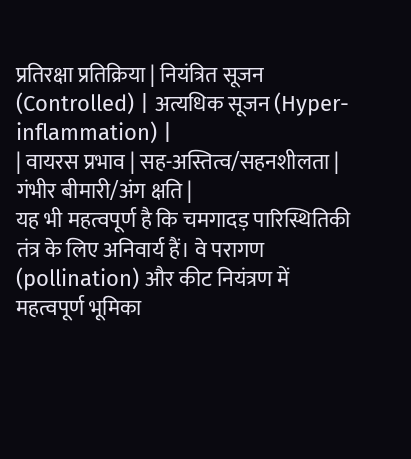प्रतिरक्षा प्रतिक्रिया | नियंत्रित सूजन (Controlled) | अत्यधिक सूजन (Hyper-inflammation) |
| वायरस प्रभाव | सह-अस्तित्व/सहनशीलता | गंभीर बीमारी/अंग क्षति |
यह भी महत्वपूर्ण है कि चमगादड़ पारिस्थितिकी तंत्र के लिए अनिवार्य हैं। वे परागण (pollination) और कीट नियंत्रण में महत्वपूर्ण भूमिका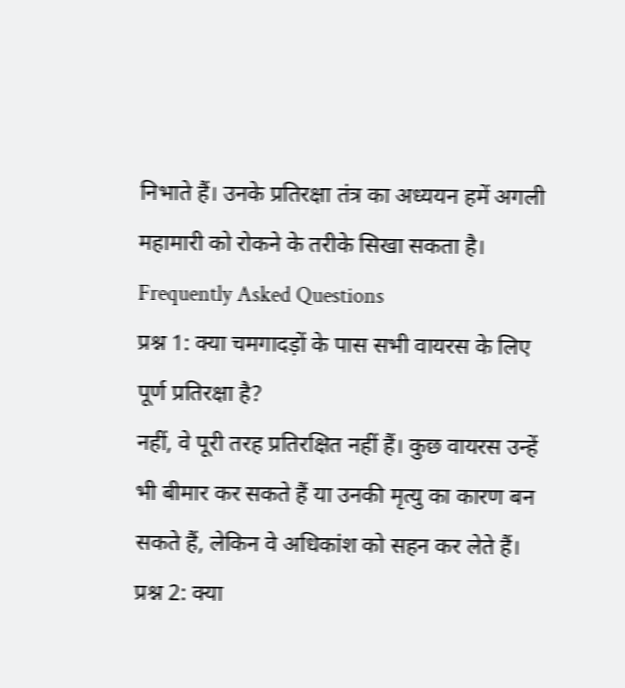निभाते हैं। उनके प्रतिरक्षा तंत्र का अध्ययन हमें अगली महामारी को रोकने के तरीके सिखा सकता है।
Frequently Asked Questions
प्रश्न 1: क्या चमगादड़ों के पास सभी वायरस के लिए पूर्ण प्रतिरक्षा है?
नहीं, वे पूरी तरह प्रतिरक्षित नहीं हैं। कुछ वायरस उन्हें भी बीमार कर सकते हैं या उनकी मृत्यु का कारण बन सकते हैं, लेकिन वे अधिकांश को सहन कर लेते हैं।
प्रश्न 2: क्या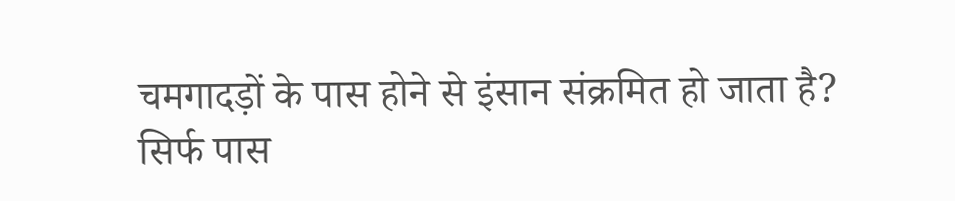चमगादड़ों के पास होने से इंसान संक्रमित हो जाता है?
सिर्फ पास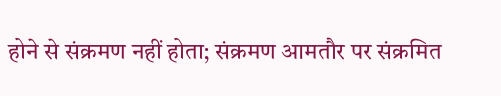होने से संक्रमण नहीं होता; संक्रमण आमतौर पर संक्रमित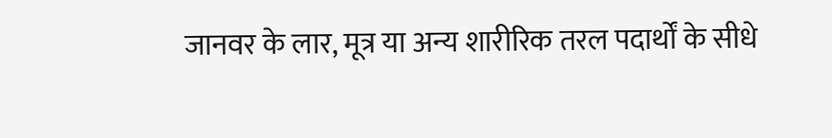जानवर के लार, मूत्र या अन्य शारीरिक तरल पदार्थों के सीधे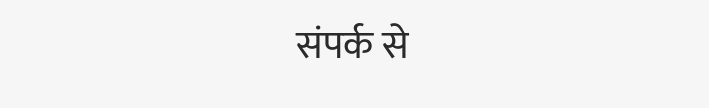संपर्क से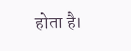होता है।